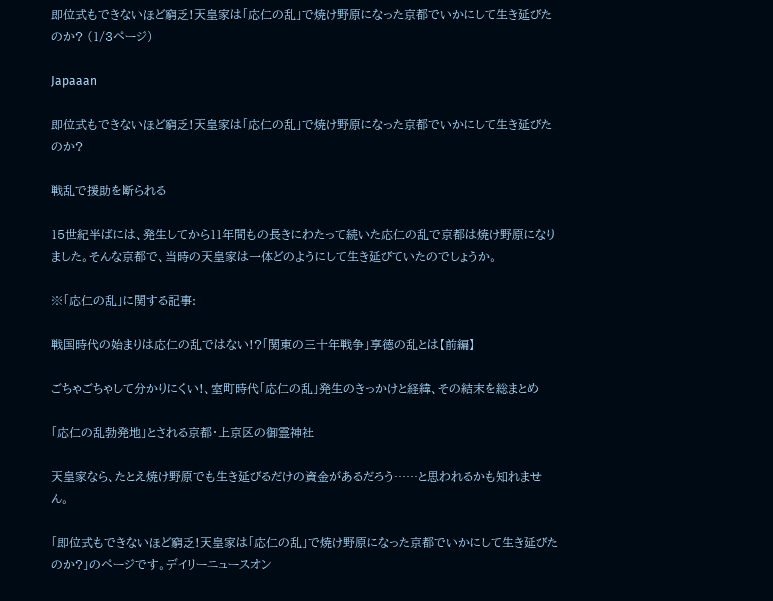即位式もできないほど窮乏!天皇家は「応仁の乱」で焼け野原になった京都でいかにして生き延びたのか? (1/3ページ)

Japaaan

即位式もできないほど窮乏!天皇家は「応仁の乱」で焼け野原になった京都でいかにして生き延びたのか?

戦乱で援助を断られる

15世紀半ばには、発生してから11年間もの長きにわたって続いた応仁の乱で京都は焼け野原になりました。そんな京都で、当時の天皇家は一体どのようにして生き延びていたのでしょうか。

※「応仁の乱」に関する記事:

戦国時代の始まりは応仁の乱ではない!?「関東の三十年戦争」享徳の乱とは【前編】

ごちゃごちゃして分かりにくい!、室町時代「応仁の乱」発生のきっかけと経緯、その結末を総まとめ

「応仁の乱勃発地」とされる京都・上京区の御霊神社

天皇家なら、たとえ焼け野原でも生き延びるだけの資金があるだろう……と思われるかも知れません。

「即位式もできないほど窮乏!天皇家は「応仁の乱」で焼け野原になった京都でいかにして生き延びたのか?」のページです。デイリーニュースオン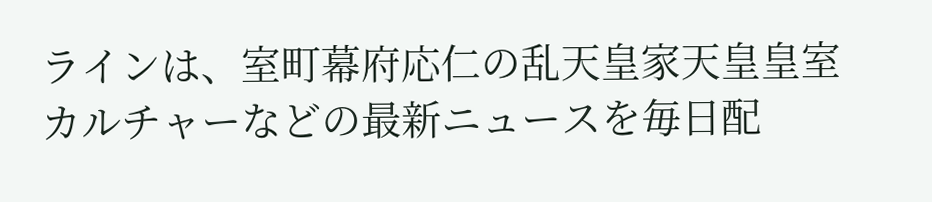ラインは、室町幕府応仁の乱天皇家天皇皇室カルチャーなどの最新ニュースを毎日配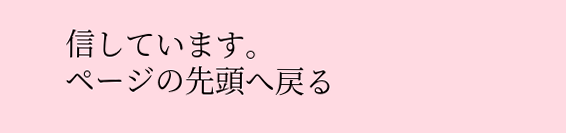信しています。
ページの先頭へ戻る